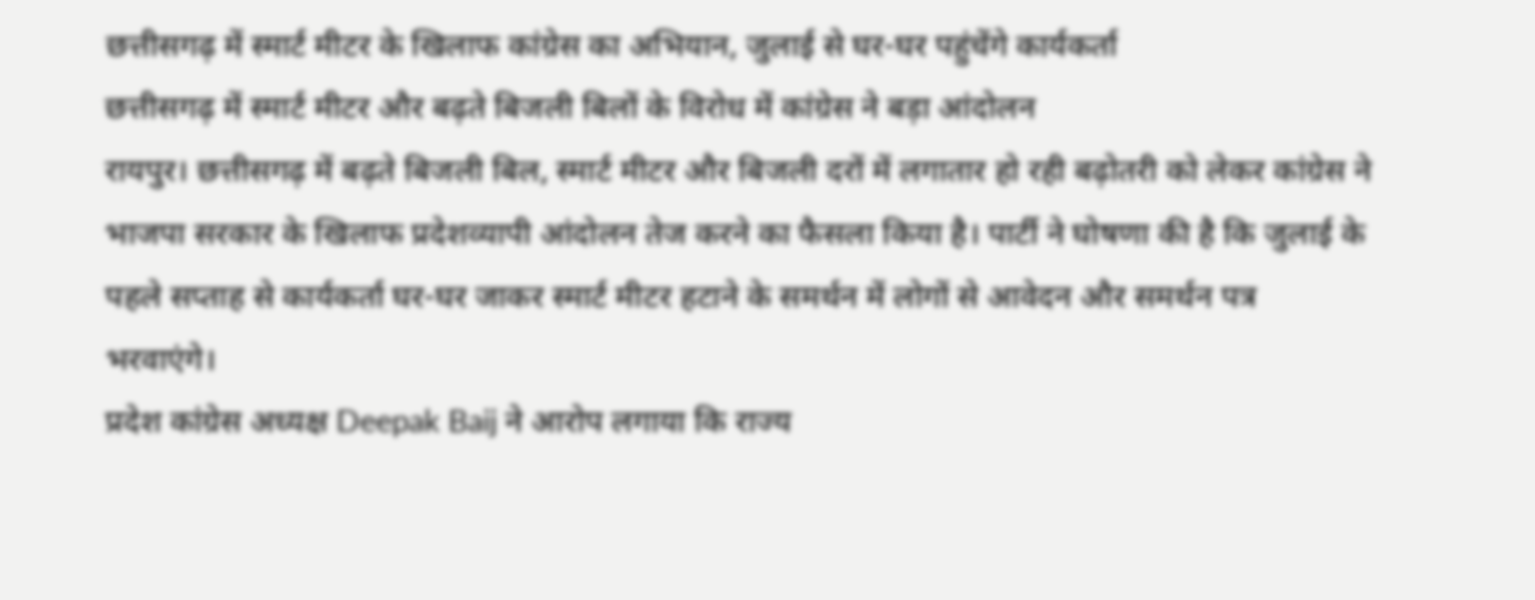छत्तीसगढ़ में स्मार्ट मीटर के खिलाफ कांग्रेस का अभियान, जुलाई से घर-घर पहुंचेंगे कार्यकर्ता
छत्तीसगढ़ में स्मार्ट मीटर और बढ़ते बिजली बिलों के विरोध में कांग्रेस ने बड़ा आंदोलन
रायपुर। छत्तीसगढ़ में बढ़ते बिजली बिल, स्मार्ट मीटर और बिजली दरों में लगातार हो रही बढ़ोतरी को लेकर कांग्रेस ने भाजपा सरकार के खिलाफ प्रदेशव्यापी आंदोलन तेज करने का फैसला किया है। पार्टी ने घोषणा की है कि जुलाई के पहले सप्ताह से कार्यकर्ता घर-घर जाकर स्मार्ट मीटर हटाने के समर्थन में लोगों से आवेदन और समर्थन पत्र भरवाएंगे।
प्रदेश कांग्रेस अध्यक्ष Deepak Baij ने आरोप लगाया कि राज्य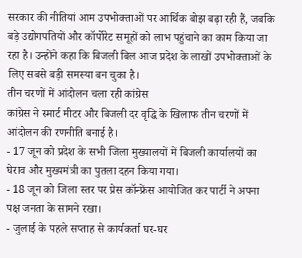सरकार की नीतियां आम उपभोक्ताओं पर आर्थिक बोझ बढ़ा रही हैं, जबकि बड़े उद्योगपतियों और कॉर्पोरेट समूहों को लाभ पहुंचाने का काम किया जा रहा है। उन्होंने कहा कि बिजली बिल आज प्रदेश के लाखों उपभोक्ताओं के लिए सबसे बड़ी समस्या बन चुका है।
तीन चरणों में आंदोलन चला रही कांग्रेस
कांग्रेस ने स्मार्ट मीटर और बिजली दर वृद्धि के खिलाफ तीन चरणों में आंदोलन की रणनीति बनाई है।
- 17 जून को प्रदेश के सभी जिला मुख्यालयों में बिजली कार्यालयों का घेराव और मुख्यमंत्री का पुतला दहन किया गया।
- 18 जून को जिला स्तर पर प्रेस कॉन्फ्रेंस आयोजित कर पार्टी ने अपना पक्ष जनता के सामने रखा।
- जुलाई के पहले सप्ताह से कार्यकर्ता घर-घर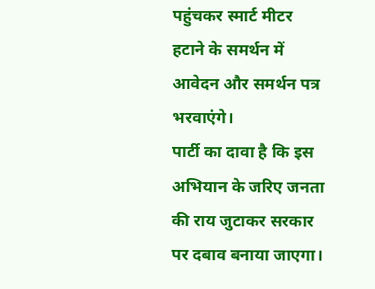पहुंचकर स्मार्ट मीटर हटाने के समर्थन में आवेदन और समर्थन पत्र भरवाएंगे।
पार्टी का दावा है कि इस अभियान के जरिए जनता की राय जुटाकर सरकार पर दबाव बनाया जाएगा।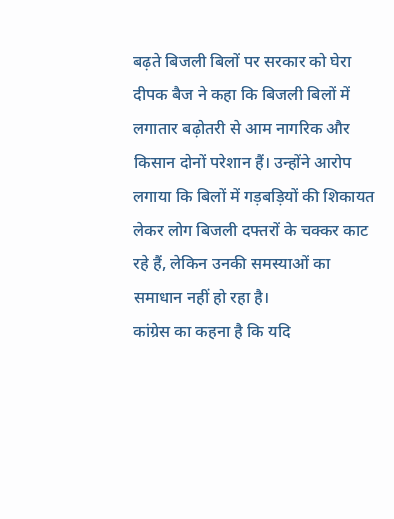बढ़ते बिजली बिलों पर सरकार को घेरा
दीपक बैज ने कहा कि बिजली बिलों में लगातार बढ़ोतरी से आम नागरिक और किसान दोनों परेशान हैं। उन्होंने आरोप लगाया कि बिलों में गड़बड़ियों की शिकायत लेकर लोग बिजली दफ्तरों के चक्कर काट रहे हैं, लेकिन उनकी समस्याओं का समाधान नहीं हो रहा है।
कांग्रेस का कहना है कि यदि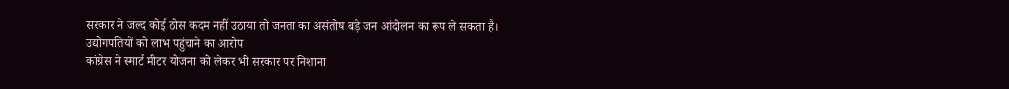सरकार ने जल्द कोई ठोस कदम नहीं उठाया तो जनता का असंतोष बड़े जन आंदोलन का रूप ले सकता है।
उद्योगपतियों को लाभ पहुंचाने का आरोप
कांग्रेस ने स्मार्ट मीटर योजना को लेकर भी सरकार पर निशाना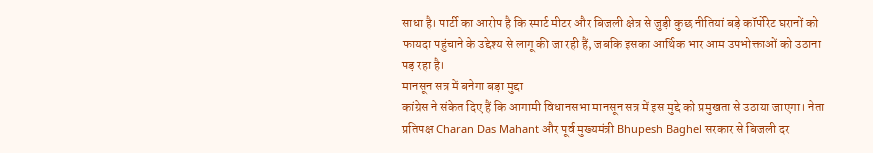साधा है। पार्टी का आरोप है कि स्मार्ट मीटर और बिजली क्षेत्र से जुड़ी कुछ नीतियां बड़े कॉर्पोरेट घरानों को फायदा पहुंचाने के उद्देश्य से लागू की जा रही हैं, जबकि इसका आर्थिक भार आम उपभोक्ताओं को उठाना पड़ रहा है।
मानसून सत्र में बनेगा बड़ा मुद्दा
कांग्रेस ने संकेत दिए हैं कि आगामी विधानसभा मानसून सत्र में इस मुद्दे को प्रमुखता से उठाया जाएगा। नेता प्रतिपक्ष Charan Das Mahant और पूर्व मुख्यमंत्री Bhupesh Baghel सरकार से बिजली दर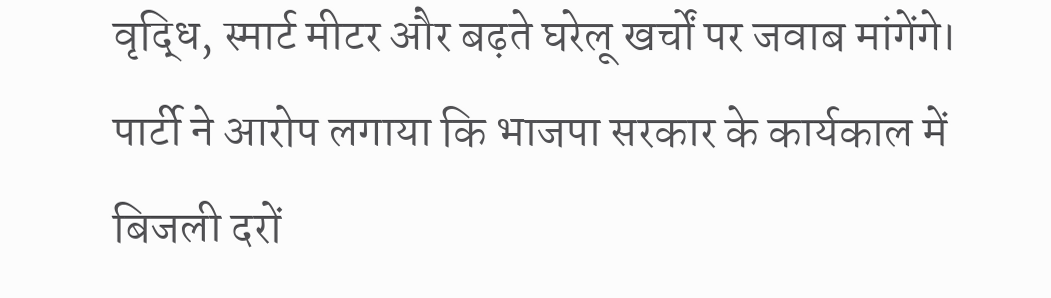वृद्धि, स्मार्ट मीटर और बढ़ते घरेलू खर्चों पर जवाब मांगेंगे।
पार्टी ने आरोप लगाया कि भाजपा सरकार के कार्यकाल में बिजली दरों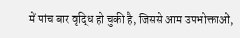में पांच बार वृद्धि हो चुकी है, जिससे आम उपभोक्ताओं,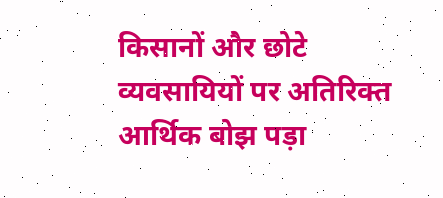किसानों और छोटे व्यवसायियों पर अतिरिक्त आर्थिक बोझ पड़ा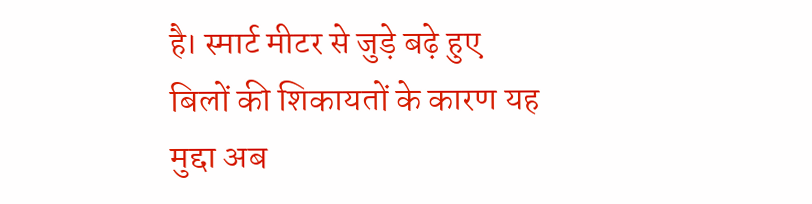है। स्मार्ट मीटर से जुड़े बढ़े हुए बिलों की शिकायतों के कारण यह मुद्दा अब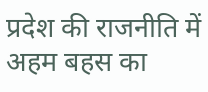प्रदेश की राजनीति में अहम बहस का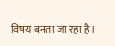विषय बनता जा रहा है।